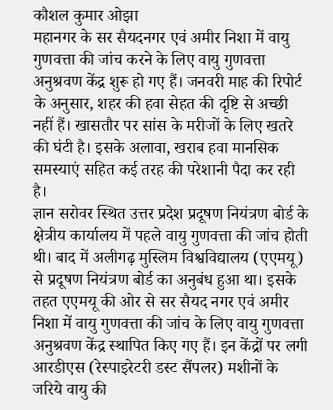कौशल कुमार ओझा
महानगर के सर सैयदनगर एवं अमीर निशा में वायु गुणवत्ता की जांच करने के लिए वायु गुणवत्ता अनुश्रवण केंद्र शुरू हो गए हैं। जनवरी माह की रिपोर्ट के अनुसार, शहर की हवा सेहत की दृष्टि से अच्छी नहीं हैं। खासतौर पर सांस के मरीजों के लिए खतरे की घंटी है। इसके अलावा, खराब हवा मानसिक समस्याएं सहित कई तरह की परेशानी पैदा कर रही है।
ज्ञान सरोवर स्थित उत्तर प्रदेश प्रदूषण नियंत्रण बोर्ड के क्षेत्रीय कार्यालय में पहले वायु गुणवत्ता की जांच होती थी। बाद में अलीगढ़ मुस्लिम विश्वविद्यालय (एएमयू) से प्रदूषण नियंत्रण बोर्ड का अनुबंध हुआ था। इसके तहत एएमयू की ओर से सर सैयद नगर एवं अमीर निशा में वायु गुणवत्ता की जांच के लिए वायु गुणवत्ता अनुश्रवण केंद्र स्थापित किए गए हैं। इन केंद्रों पर लगी आरडीएस (रेस्पाइरेटरी डस्ट सैंपलर) मशीनों के जरिये वायु की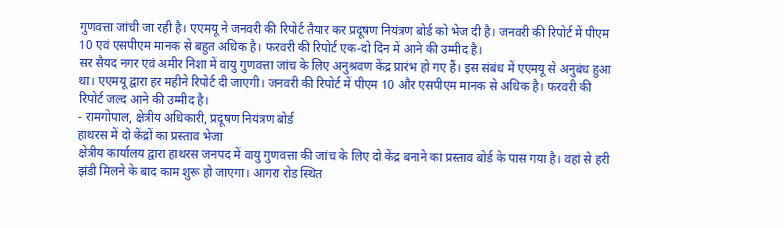गुणवत्ता जांची जा रही है। एएमयू ने जनवरी की रिपोर्ट तैयार कर प्रदूषण नियंत्रण बोर्ड को भेज दी है। जनवरी की रिपोर्ट में पीएम 10 एवं एसपीएम मानक से बहुत अधिक है। फरवरी की रिपोर्ट एक-दो दिन में आने की उम्मीद है।
सर सैयद नगर एवं अमीर निशा में वायु गुणवत्ता जांच के लिए अनुश्रवण केंद्र प्रारंभ हो गए हैं। इस संबंध में एएमयू से अनुबंध हुआ था। एएमयू द्वारा हर महीने रिपोर्ट दी जाएगी। जनवरी की रिपोर्ट में पीएम 10 और एसपीएम मानक से अधिक है। फरवरी की रिपोर्ट जल्द आने की उम्मीद है।
- रामगोपाल, क्षेत्रीय अधिकारी, प्रदूषण नियंत्रण बोर्ड
हाथरस में दो केंद्रों का प्रस्ताव भेजा
क्षेत्रीय कार्यालय द्वारा हाथरस जनपद में वायु गुणवत्ता की जांच के लिए दो केंद्र बनाने का प्रस्ताव बोर्ड के पास गया है। वहां से हरी झंडी मिलने के बाद काम शुरू हो जाएगा। आगरा रोड स्थित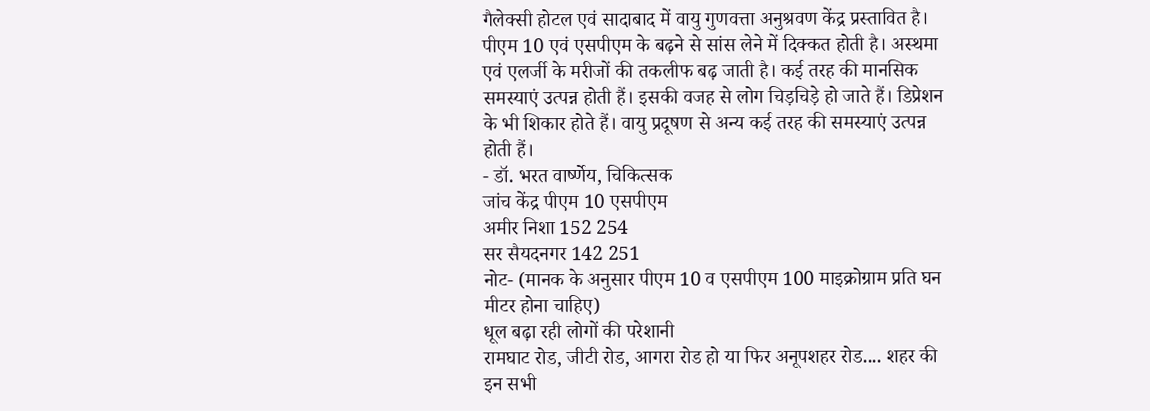गैलेक्सी होटल एवं सादाबाद में वायु गुणवत्ता अनुश्रवण केंद्र प्रस्तावित है।
पीएम 10 एवं एसपीएम के बढ़ने से सांस लेने में दिक्कत होती है। अस्थमा एवं एलर्जी के मरीजों की तकलीफ बढ़ जाती है। कई तरह की मानसिक समस्याएं उत्पन्न होती हैं। इसकी वजह से लोग चिड़चिड़े हो जाते हैं। डिप्रेशन के भी शिकार होते हैं। वायु प्रदूषण से अन्य कई तरह की समस्याएं उत्पन्न होती हैं।
- डॉ. भरत वार्ष्णेय, चिकित्सक
जांच केंद्र पीएम 10 एसपीएम
अमीर निशा 152 254
सर सैयदनगर 142 251
नोट- (मानक के अनुसार पीएम 10 व एसपीएम 100 माइक्रोग्राम प्रति घन मीटर होना चाहिए)
धूल बढ़ा रही लोगों की परेशानी
रामघाट रोड, जीटी रोड, आगरा रोड हो या फिर अनूपशहर रोड.... शहर की इन सभी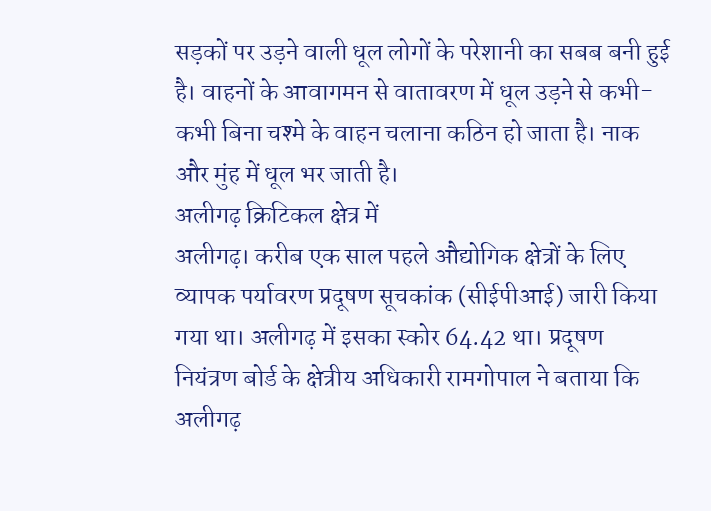सड़कों पर उड़ने वाली धूल लोगों के परेशानी का सबब बनी हुई है। वाहनों के आवागमन से वातावरण में धूल उड़ने से कभी-कभी बिना चश्मे के वाहन चलाना कठिन हो जाता है। नाक और मुंह में धूल भर जाती है।
अलीगढ़ क्रिटिकल क्षेत्र में
अलीगढ़। करीब एक साल पहले औद्योगिक क्षेत्रों के लिए व्यापक पर्यावरण प्रदूषण सूचकांक (सीईपीआई) जारी किया गया था। अलीगढ़ में इसका स्कोर 64.42 था। प्रदूषण नियंत्रण बोर्ड के क्षेत्रीय अधिकारी रामगोपाल ने बताया कि अलीगढ़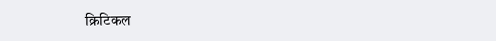क्रिटिकल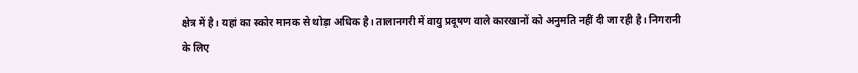क्षेत्र में है। यहां का स्कोर मानक से थोड़ा अधिक है। तालानगरी में वायु प्रदूषण वाले कारखानों को अनुमति नहीं दी जा रही है। निगरानी के लिए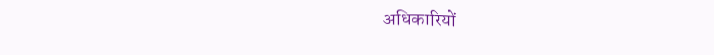अधिकारियों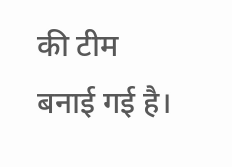की टीम बनाई गई है।